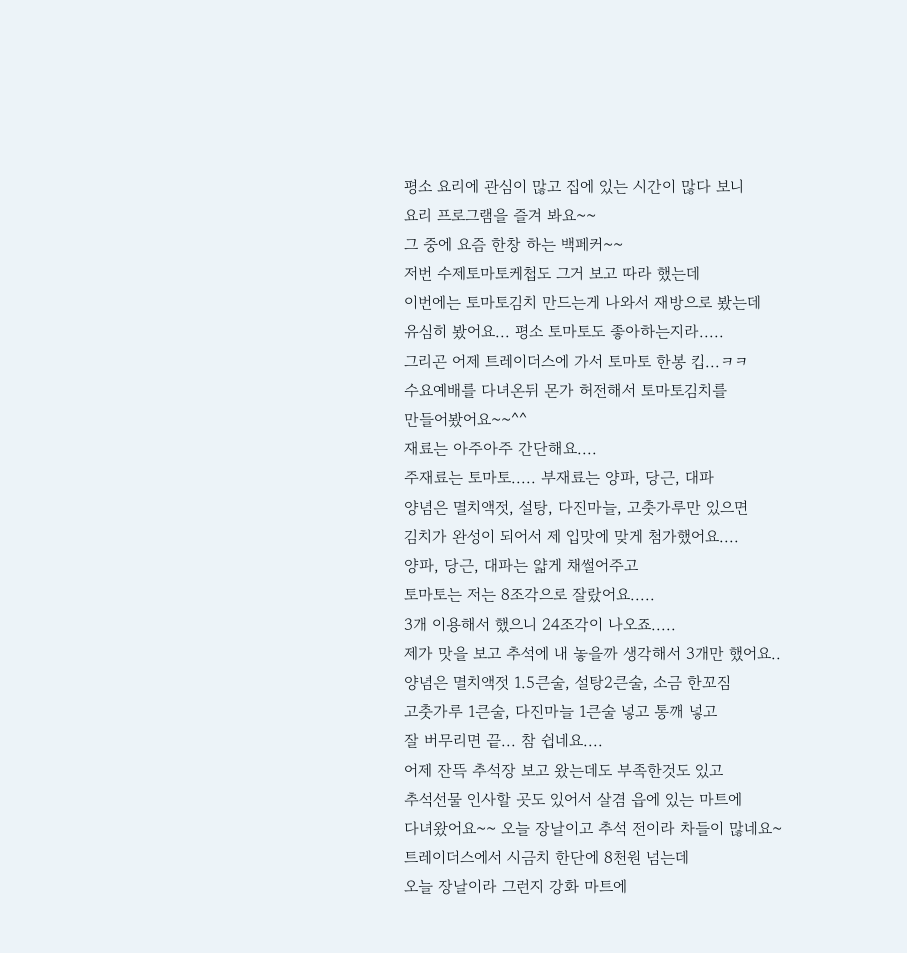평소 요리에 관심이 많고 집에 있는 시간이 많다 보니
요리 프로그램을 즐겨 봐요~~
그 중에 요즘 한창 하는 백페커~~
저번 수제토마토케첩도 그거 보고 따라 했는데
이번에는 토마토김치 만드는게 나와서 재방으로 봤는데
유심히 봤어요... 평소 토마토도 좋아하는지라.....
그리곤 어제 트레이더스에 가서 토마토 한봉 킵...ㅋㅋ
수요예배를 다녀온뒤 몬가 허전해서 토마토김치를
만들어봤어요~~^^
재료는 아주아주 간단해요....
주재료는 토마토..... 부재료는 양파, 당근, 대파
양념은 멸치액젓, 설탕, 다진마늘, 고춧가루만 있으면
김치가 완성이 되어서 제 입맛에 맞게 첨가했어요....
양파, 당근, 대파는 얇게 채썰어주고
토마토는 저는 8조각으로 잘랐어요.....
3개 이용해서 했으니 24조각이 나오죠.....
제가 맛을 보고 추석에 내 놓을까 생각해서 3개만 했어요..
양념은 멸치액젓 1.5큰술, 설탕2큰술, 소금 한꼬짐
고춧가루 1큰술, 다진마늘 1큰술 넣고 통깨 넣고
잘 버무리면 끝... 참 쉽네요....
어제 잔뜩 추석장 보고 왔는데도 부족한것도 있고
추석선물 인사할 곳도 있어서 살겸 읍에 있는 마트에
다녀왔어요~~ 오늘 장날이고 추석 전이라 차들이 많네요~
트레이더스에서 시금치 한단에 8천원 넘는데
오늘 장날이라 그런지 강화 마트에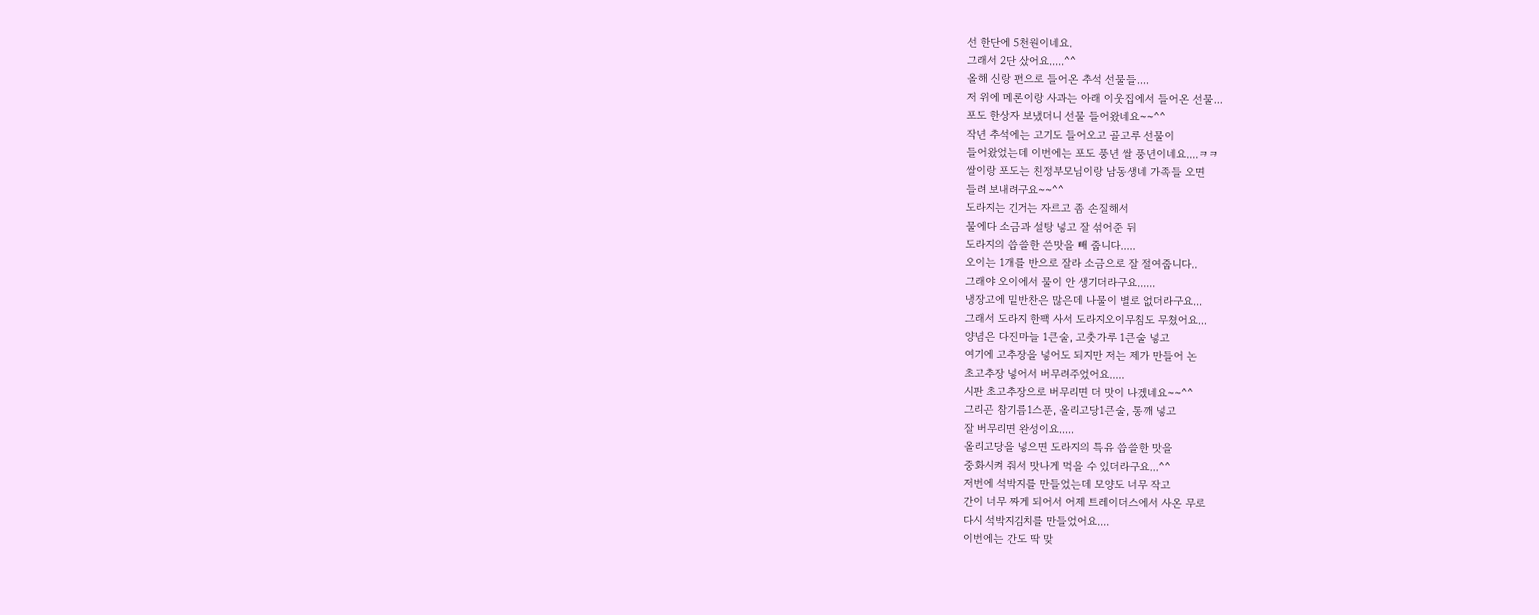선 한단에 5천원이네요.
그래서 2단 샀어요.....^^
올해 신랑 편으로 들어온 추석 선물들....
저 위에 메론이랑 사과는 아래 이웃집에서 들어온 선물...
포도 한상자 보냈더니 선물 들어왔네요~~^^
작년 추석에는 고기도 들어오고 골고루 선물이
들어왔었는데 이번에는 포도 풍년 쌀 풍년이네요....ㅋㅋ
쌀이랑 포도는 친정부모님이랑 남동생네 가족들 오면
들려 보내려구요~~^^
도라지는 긴거는 자르고 좀 손질해서
물에다 소금과 설탕 넣고 잘 섞어준 뒤
도라지의 씁쓸한 쓴맛을 빼 줍니다.....
오이는 1개를 반으로 잘라 소금으로 잘 절여줍니다..
그래야 오이에서 물이 안 생기더라구요......
냉장고에 밑반찬은 많은데 나물이 별로 없더라구요...
그래서 도라지 한팩 사서 도라지오이무침도 무쳤어요...
양념은 다진마늘 1큰술, 고춧가루 1큰술 넣고
여기에 고추장을 넣어도 되지만 저는 제가 만들어 논
초고추장 넣어서 버무려주었어요.....
시판 초고추장으로 버무리면 더 맛이 나겠네요~~^^
그리곤 참기름1스푼, 올리고당1큰술, 통깨 넣고
잘 버무리면 완성이요.....
올리고당을 넣으면 도라지의 특유 씁쓸한 맛을
중화시켜 줘서 맛나게 먹을 수 있더라구요...^^
저번에 석박지를 만들었는데 모양도 너무 작고
간이 너무 짜게 되어서 어제 트레이더스에서 사온 무로
다시 석박지김치를 만들었어요....
이번에는 간도 딱 맞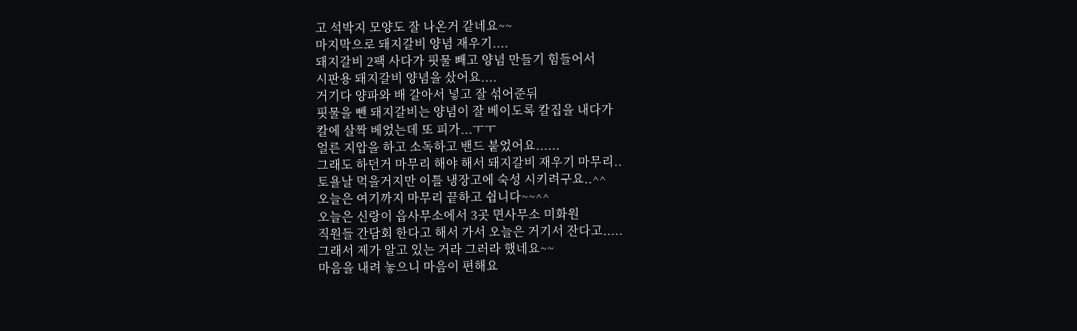고 석박지 모양도 잘 나온거 같네요~~
마지막으로 돼지갈비 양념 재우기....
돼지갈비 2팩 사다가 핏물 빼고 양념 만들기 힘들어서
시판용 돼지갈비 양념을 샀어요....
거기다 양파와 배 갈아서 넣고 잘 섞어준뒤
핏물을 뺀 돼지갈비는 양념이 잘 베이도록 칼집을 내다가
칼에 살짝 베었는데 또 피가...ㅜㅜ
얼른 지압을 하고 소독하고 밴드 붙었어요......
그래도 하던거 마무리 해야 해서 돼지갈비 재우기 마무리..
토욜날 먹을거지만 이틀 냉장고에 숙성 시키려구요..^^
오늘은 여기까지 마무리 끝하고 쉽니다~~^^
오늘은 신랑이 읍사무소에서 3곳 면사무소 미화원
직원들 간담회 한다고 해서 가서 오늘은 거기서 잔다고.....
그래서 제가 알고 있는 거라 그러라 했네요~~
마음을 내려 놓으니 마음이 편해요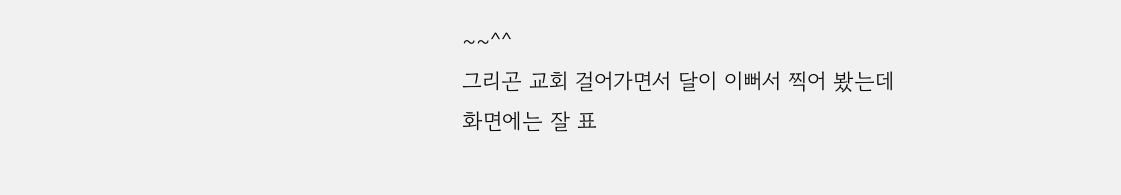~~^^
그리곤 교회 걸어가면서 달이 이뻐서 찍어 봤는데
화면에는 잘 표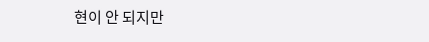현이 안 되지만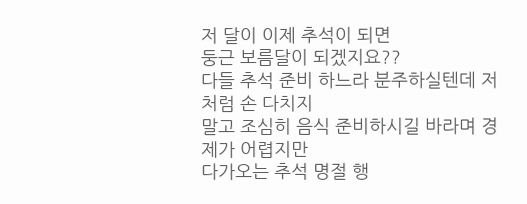저 달이 이제 추석이 되면
둥근 보름달이 되겠지요??
다들 추석 준비 하느라 분주하실텐데 저처럼 손 다치지
말고 조심히 음식 준비하시길 바라며 경제가 어렵지만
다가오는 추석 명절 행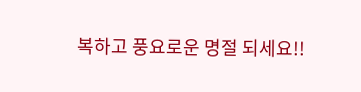복하고 풍요로운 명절 되세요!!